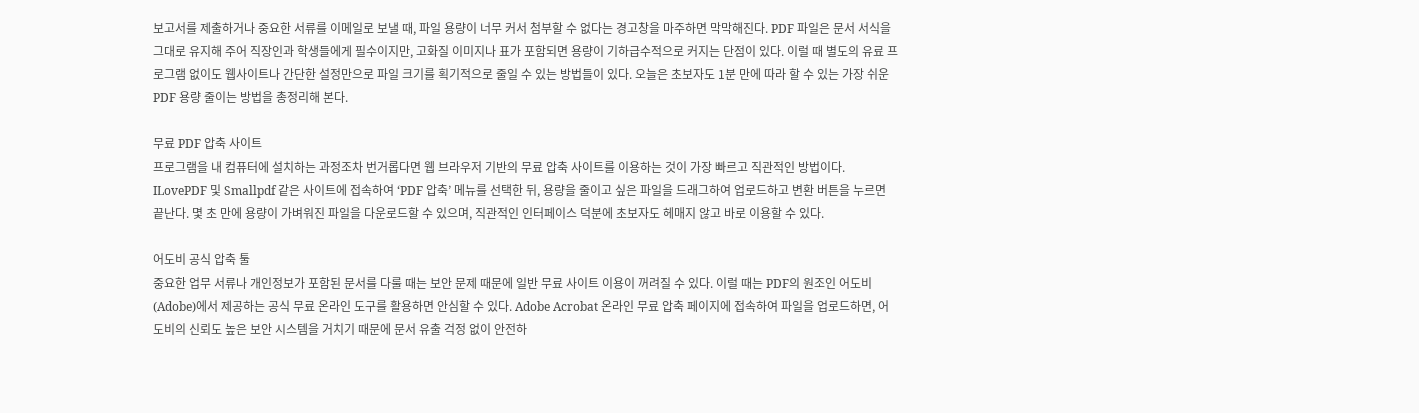보고서를 제출하거나 중요한 서류를 이메일로 보낼 때, 파일 용량이 너무 커서 첨부할 수 없다는 경고창을 마주하면 막막해진다. PDF 파일은 문서 서식을 그대로 유지해 주어 직장인과 학생들에게 필수이지만, 고화질 이미지나 표가 포함되면 용량이 기하급수적으로 커지는 단점이 있다. 이럴 때 별도의 유료 프로그램 없이도 웹사이트나 간단한 설정만으로 파일 크기를 획기적으로 줄일 수 있는 방법들이 있다. 오늘은 초보자도 1분 만에 따라 할 수 있는 가장 쉬운 PDF 용량 줄이는 방법을 총정리해 본다.

무료 PDF 압축 사이트
프로그램을 내 컴퓨터에 설치하는 과정조차 번거롭다면 웹 브라우저 기반의 무료 압축 사이트를 이용하는 것이 가장 빠르고 직관적인 방법이다. ILovePDF 및 Smallpdf 같은 사이트에 접속하여 ‘PDF 압축’ 메뉴를 선택한 뒤, 용량을 줄이고 싶은 파일을 드래그하여 업로드하고 변환 버튼을 누르면 끝난다. 몇 초 만에 용량이 가벼워진 파일을 다운로드할 수 있으며, 직관적인 인터페이스 덕분에 초보자도 헤매지 않고 바로 이용할 수 있다.

어도비 공식 압축 툴
중요한 업무 서류나 개인정보가 포함된 문서를 다룰 때는 보안 문제 때문에 일반 무료 사이트 이용이 꺼려질 수 있다. 이럴 때는 PDF의 원조인 어도비(Adobe)에서 제공하는 공식 무료 온라인 도구를 활용하면 안심할 수 있다. Adobe Acrobat 온라인 무료 압축 페이지에 접속하여 파일을 업로드하면, 어도비의 신뢰도 높은 보안 시스템을 거치기 때문에 문서 유출 걱정 없이 안전하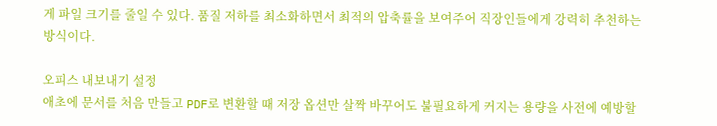게 파일 크기를 줄일 수 있다. 품질 저하를 최소화하면서 최적의 압축률을 보여주어 직장인들에게 강력히 추천하는 방식이다.

오피스 내보내기 설정
애초에 문서를 처음 만들고 PDF로 변환할 때 저장 옵션만 살짝 바꾸어도 불필요하게 커지는 용량을 사전에 예방할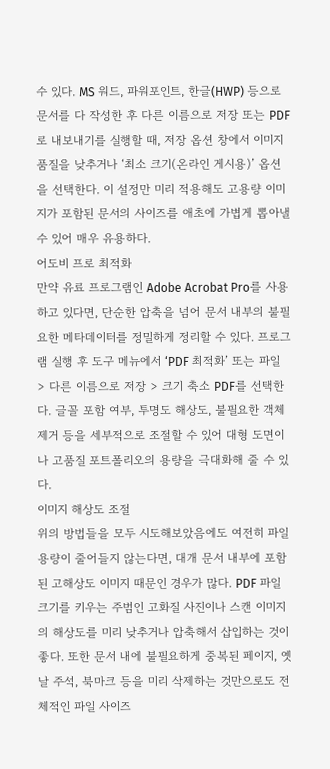수 있다. MS 워드, 파워포인트, 한글(HWP) 등으로 문서를 다 작성한 후 다른 이름으로 저장 또는 PDF로 내보내기를 실행할 때, 저장 옵션 창에서 이미지 품질을 낮추거나 ‘최소 크기(온라인 게시용)’ 옵션을 선택한다. 이 설정만 미리 적용해도 고용량 이미지가 포함된 문서의 사이즈를 애초에 가볍게 뽑아낼 수 있어 매우 유용하다.
어도비 프로 최적화
만약 유료 프로그램인 Adobe Acrobat Pro를 사용하고 있다면, 단순한 압축을 넘어 문서 내부의 불필요한 메타데이터를 정밀하게 정리할 수 있다. 프로그램 실행 후 도구 메뉴에서 ‘PDF 최적화’ 또는 파일 > 다른 이름으로 저장 > 크기 축소 PDF를 선택한다. 글꼴 포함 여부, 투명도 해상도, 불필요한 객체 제거 등을 세부적으로 조절할 수 있어 대형 도면이나 고품질 포트폴리오의 용량을 극대화해 줄 수 있다.
이미지 해상도 조절
위의 방법들을 모두 시도해보았음에도 여전히 파일 용량이 줄어들지 않는다면, 대개 문서 내부에 포함된 고해상도 이미지 때문인 경우가 많다. PDF 파일 크기를 키우는 주범인 고화질 사진이나 스캔 이미지의 해상도를 미리 낮추거나 압축해서 삽입하는 것이 좋다. 또한 문서 내에 불필요하게 중복된 페이지, 옛날 주석, 북마크 등을 미리 삭제하는 것만으로도 전체적인 파일 사이즈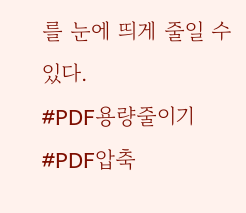를 눈에 띄게 줄일 수 있다.
#PDF용량줄이기 #PDF압축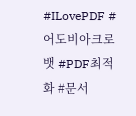#ILovePDF #어도비아크로뱃 #PDF최적화 #문서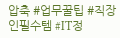압축 #업무꿀팁 #직장인필수템 #IT정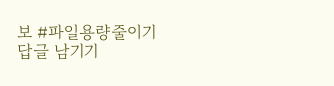보 #파일용량줄이기
답글 남기기